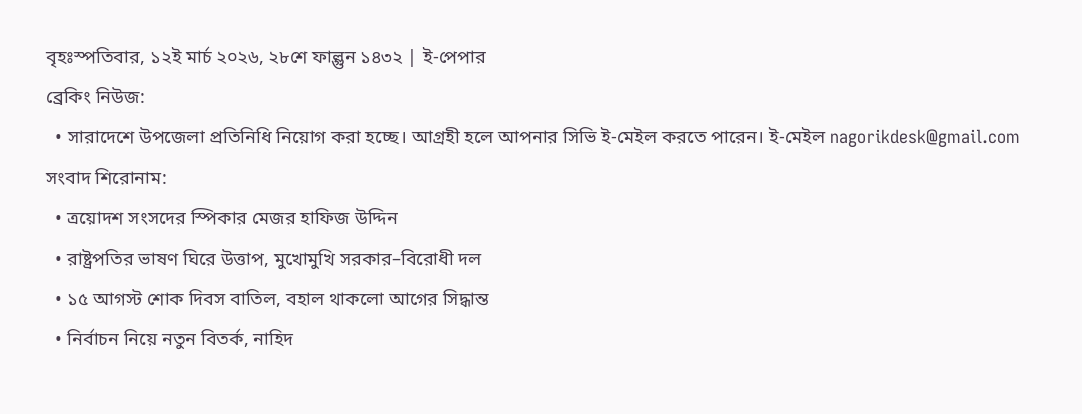বৃহঃস্পতিবার, ১২ই মার্চ ২০২৬, ২৮শে ফাল্গুন ১৪৩২ | ই-পেপার
ব্রেকিং নিউজ:
  • সারাদেশে উপজেলা প্রতিনিধি নিয়োগ করা হচ্ছে। আগ্রহী হলে আপনার সিভি ই-মেইল করতে পারেন। ই-মেইল nagorikdesk@gmail.com
সংবাদ শিরোনাম:
  • ত্রয়োদশ সংসদের স্পিকার মেজর হাফিজ উদ্দিন
  • রাষ্ট্রপতির ভাষণ ঘিরে উত্তাপ, মুখোমুখি সরকার–বিরোধী দল
  • ১৫ আগস্ট শোক দিবস বাতিল, বহাল থাকলো আগের সিদ্ধান্ত
  • নির্বাচন নিয়ে নতুন বিতর্ক, নাহিদ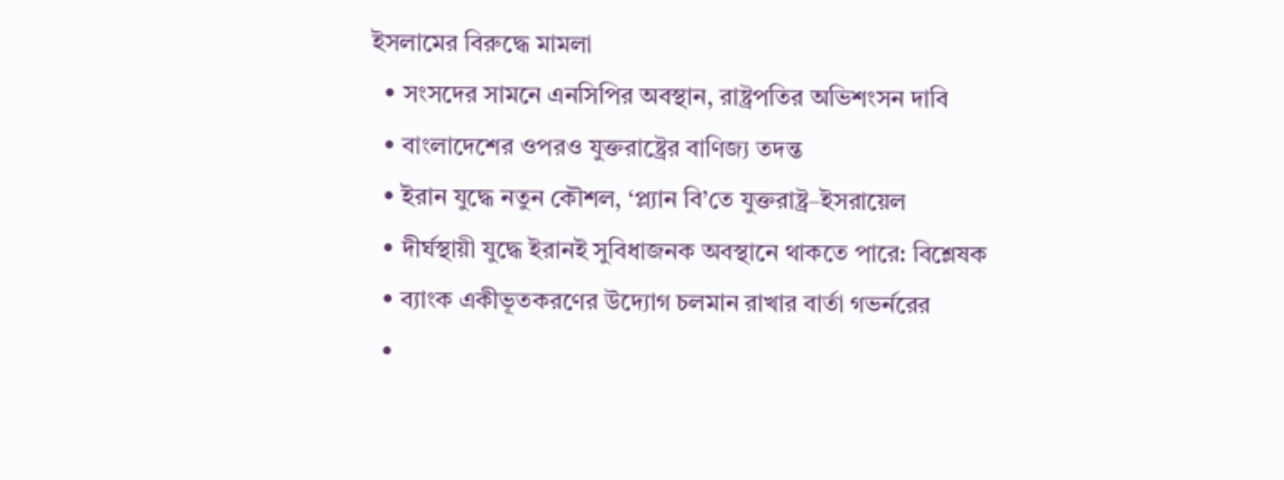ইসলামের বিরুদ্ধে মামলা
  • সংসদের সামনে এনসিপির অবস্থান, রাষ্ট্রপতির অভিশংসন দাবি
  • বাংলাদেশের ওপরও যুক্তরাষ্ট্রের বাণিজ্য তদন্ত
  • ইরান যুদ্ধে নতুন কৌশল, ‘প্ল্যান বি’তে যুক্তরাষ্ট্র–ইসরায়েল
  • দীর্ঘস্থায়ী যুদ্ধে ইরানই সুবিধাজনক অবস্থানে থাকতে পারে: বিশ্লেষক
  • ব্যাংক একীভূতকরণের উদ্যোগ চলমান রাখার বার্তা গভর্নরের
  •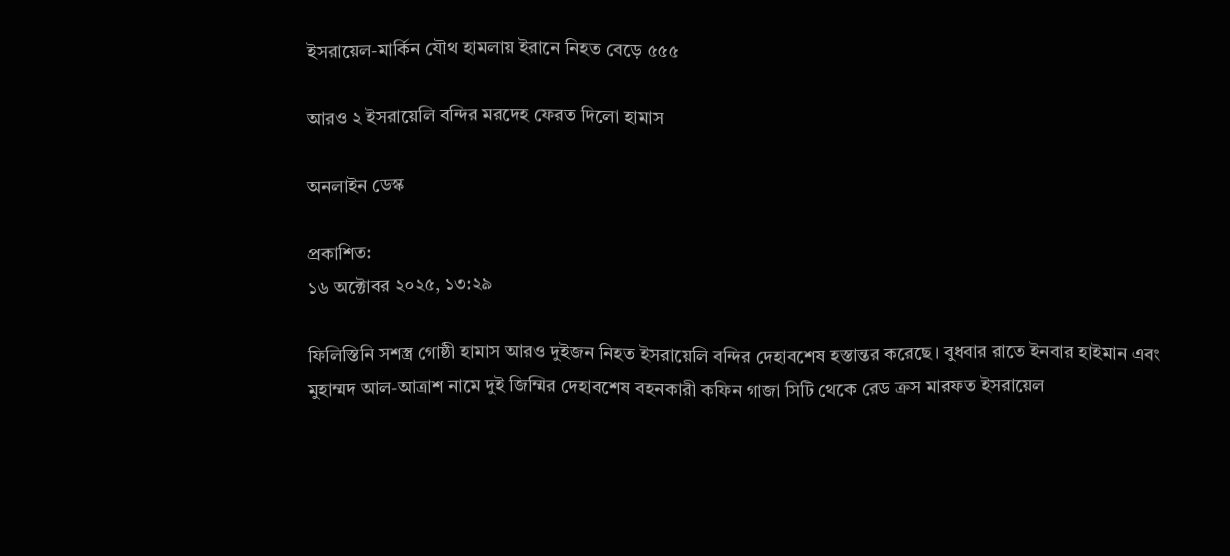ইসরায়েল-মার্কিন যৌথ হামলায় ইরানে নিহত বেড়ে ৫৫৫

আরও ২ ইসরায়েলি বন্দির মরদেহ ফেরত দিলো হামাস

অনলাইন ডেস্ক

প্রকাশিত:
১৬ অক্টোবর ২০২৫, ১৩:২৯

ফিলিস্তিনি সশস্ত্র গোষ্ঠী হামাস আরও দুইজন নিহত ইসরায়েলি বন্দির দেহাবশেষ হস্তান্তর করেছে। বুধবার রাতে ইনবার হাইমান এবং মুহাম্মদ আল-আত্রাশ নামে দুই জিম্মির দেহাবশেষ বহনকারী কফিন গাজা সিটি থেকে রেড ক্রস মারফত ইসরায়েল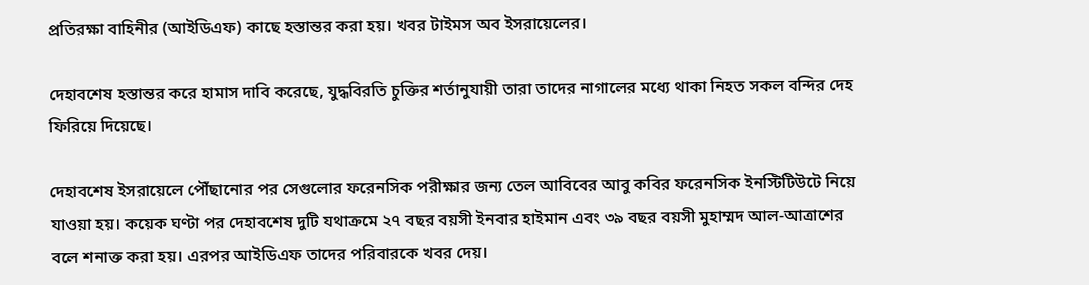প্রতিরক্ষা বাহিনীর (আইডিএফ) কাছে হস্তান্তর করা হয়। খবর টাইমস অব ইসরায়েলের।

দেহাবশেষ হস্তান্তর করে হামাস দাবি করেছে, যুদ্ধবিরতি চুক্তির শর্তানুযায়ী তারা তাদের নাগালের মধ্যে থাকা নিহত সকল বন্দির দেহ ফিরিয়ে দিয়েছে।

দেহাবশেষ ইসরায়েলে পৌঁছানোর পর সেগুলোর ফরেনসিক পরীক্ষার জন্য তেল আবিবের আবু কবির ফরেনসিক ইনস্টিটিউটে নিয়ে যাওয়া হয়। কয়েক ঘণ্টা পর দেহাবশেষ দুটি যথাক্রমে ২৭ বছর বয়সী ইনবার হাইমান এবং ৩৯ বছর বয়সী মুহাম্মদ আল-আত্রাশের বলে শনাক্ত করা হয়। এরপর আইডিএফ তাদের পরিবারকে খবর দেয়।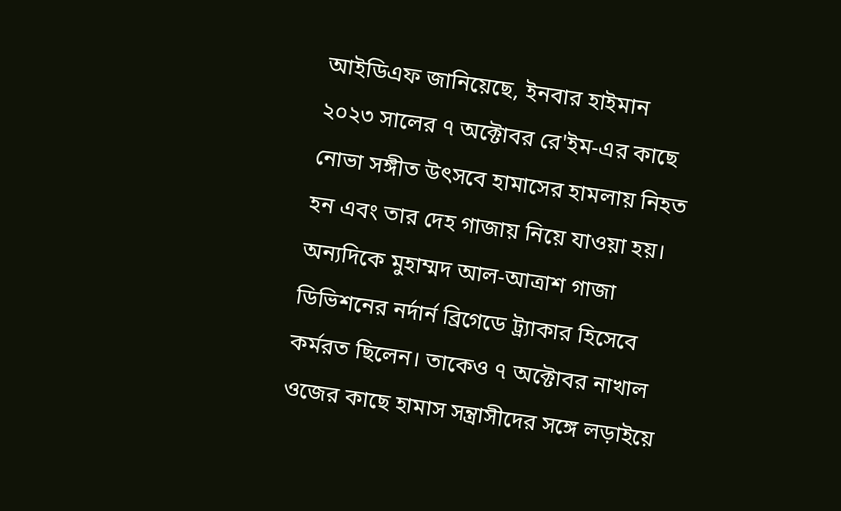আইডিএফ জানিয়েছে, ইনবার হাইমান ২০২৩ সালের ৭ অক্টোবর রে'ইম-এর কাছে নোভা সঙ্গীত উৎসবে হামাসের হামলায় নিহত হন এবং তার দেহ গাজায় নিয়ে যাওয়া হয়।  অন্যদিকে মুহাম্মদ আল-আত্রাশ গাজা ডিভিশনের নর্দার্ন ব্রিগেডে ট্র্যাকার হিসেবে কর্মরত ছিলেন। তাকেও ৭ অক্টোবর নাখাল ওজের কাছে হামাস সন্ত্রাসীদের সঙ্গে লড়াইয়ে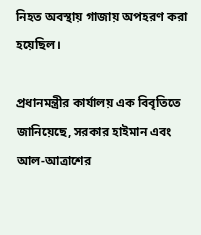নিহত অবস্থায় গাজায় অপহরণ করা হয়েছিল।

প্রধানমন্ত্রীর কার্যালয় এক বিবৃতিতে জানিয়েছে, সরকার হাইমান এবং আল-আত্রাশের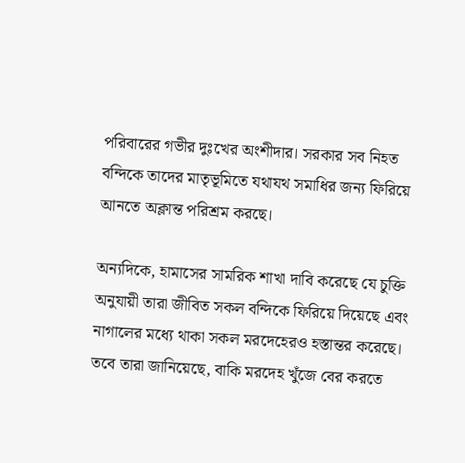পরিবারের গভীর দুঃখের অংশীদার। সরকার সব নিহত বন্দিকে তাদের মাতৃভূমিতে যথাযথ সমাধির জন্য ফিরিয়ে আনতে অক্লান্ত পরিশ্রম করছে।

অন্যদিকে, হামাসের সামরিক শাখা দাবি করেছে যে চুক্তি অনুযায়ী তারা জীবিত সকল বন্দিকে ফিরিয়ে দিয়েছে এবং নাগালের মধ্যে থাকা সকল মরদেহেরও হস্তান্তর করেছে। তবে তারা জানিয়েছে, বাকি মরদেহ খুঁজে বের করতে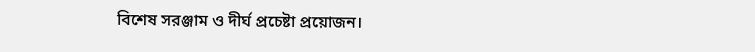বিশেষ সরঞ্জাম ও দীর্ঘ প্রচেষ্টা প্রয়োজন।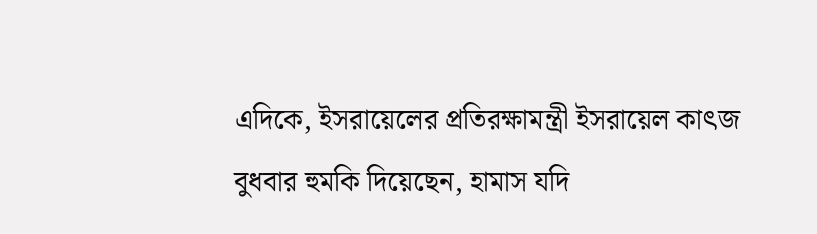এদিকে, ইসরায়েলের প্রতিরক্ষামন্ত্রী ইসরায়েল কাৎজ বুধবার হুমকি দিয়েছেন, হামাস যদি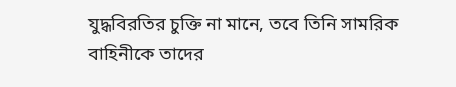যুদ্ধবিরতির চুক্তি না মানে, তবে তিনি সামরিক বাহিনীকে তাদের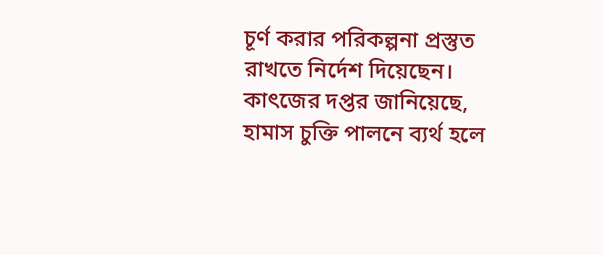চূর্ণ করার পরিকল্পনা প্রস্তুত রাখতে নির্দেশ দিয়েছেন। কাৎজের দপ্তর জানিয়েছে, হামাস চুক্তি পালনে ব্যর্থ হলে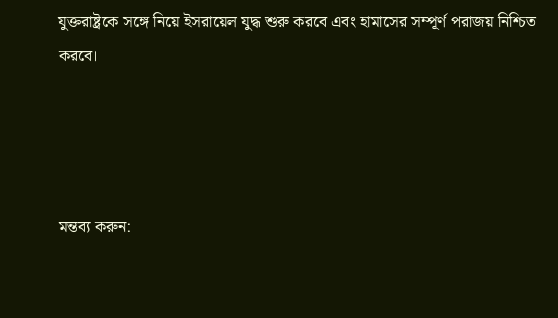যুক্তরাষ্ট্রকে সঙ্গে নিয়ে ইসরায়েল যুদ্ধ শুরু করবে এবং হামাসের সম্পূর্ণ পরাজয় নিশ্চিত করবে।




মন্তব্য করুন: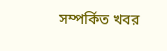সম্পর্কিত খবর